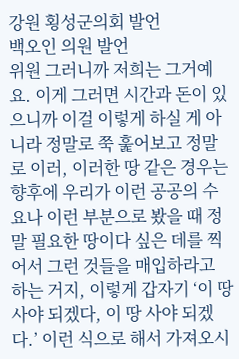강원 횡성군의회 발언
백오인 의원 발언
위원 그러니까 저희는 그거예요. 이게 그러면 시간과 돈이 있으니까 이걸 이렇게 하실 게 아니라 정말로 쭉 훑어보고 정말로 이러, 이러한 땅 같은 경우는 향후에 우리가 이런 공공의 수요나 이런 부분으로 봤을 때 정말 필요한 땅이다 싶은 데를 찍어서 그런 것들을 매입하라고 하는 거지, 이렇게 갑자기 ‘이 땅 사야 되겠다, 이 땅 사야 되겠다.’ 이런 식으로 해서 가져오시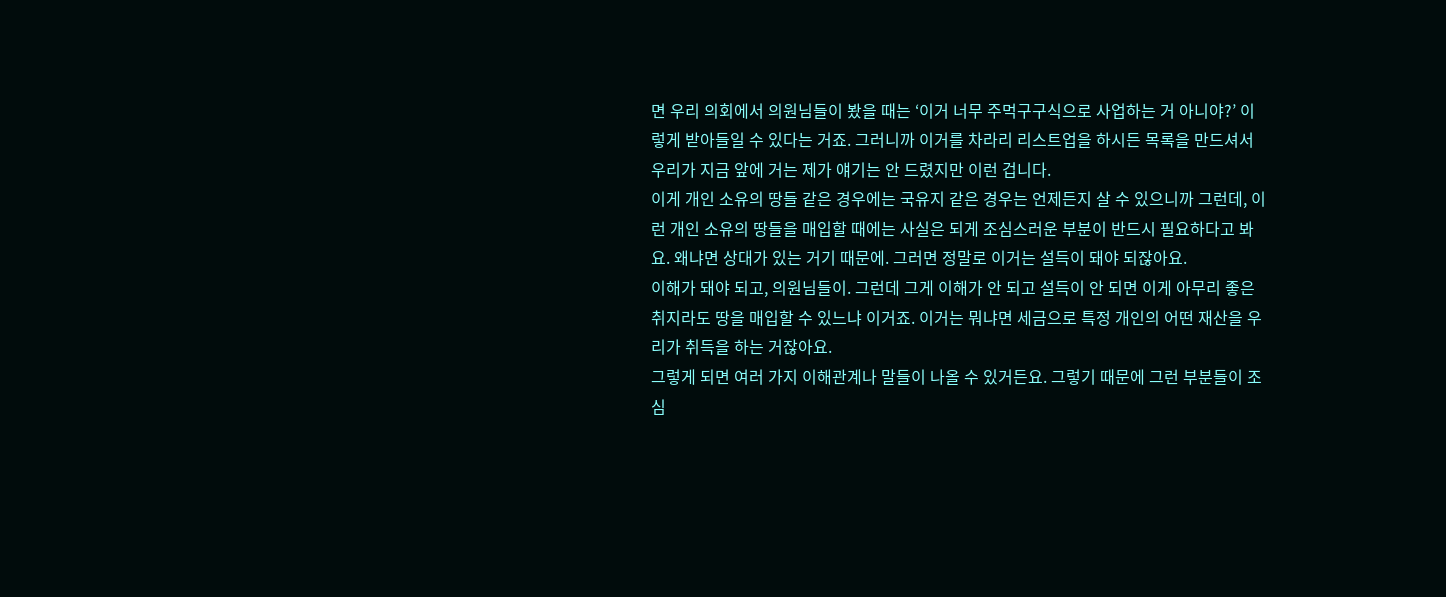면 우리 의회에서 의원님들이 봤을 때는 ‘이거 너무 주먹구구식으로 사업하는 거 아니야?’ 이렇게 받아들일 수 있다는 거죠. 그러니까 이거를 차라리 리스트업을 하시든 목록을 만드셔서 우리가 지금 앞에 거는 제가 얘기는 안 드렸지만 이런 겁니다.
이게 개인 소유의 땅들 같은 경우에는 국유지 같은 경우는 언제든지 살 수 있으니까 그런데, 이런 개인 소유의 땅들을 매입할 때에는 사실은 되게 조심스러운 부분이 반드시 필요하다고 봐요. 왜냐면 상대가 있는 거기 때문에. 그러면 정말로 이거는 설득이 돼야 되잖아요.
이해가 돼야 되고, 의원님들이. 그런데 그게 이해가 안 되고 설득이 안 되면 이게 아무리 좋은 취지라도 땅을 매입할 수 있느냐 이거죠. 이거는 뭐냐면 세금으로 특정 개인의 어떤 재산을 우리가 취득을 하는 거잖아요.
그렇게 되면 여러 가지 이해관계나 말들이 나올 수 있거든요. 그렇기 때문에 그런 부분들이 조심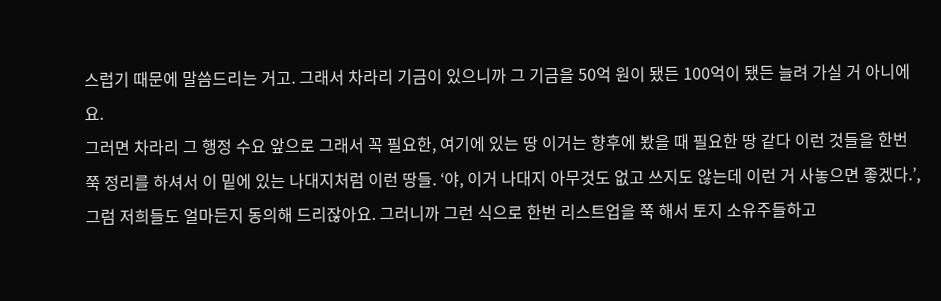스럽기 때문에 말씀드리는 거고. 그래서 차라리 기금이 있으니까 그 기금을 50억 원이 됐든 100억이 됐든 늘려 가실 거 아니에요.
그러면 차라리 그 행정 수요 앞으로 그래서 꼭 필요한, 여기에 있는 땅 이거는 향후에 봤을 때 필요한 땅 같다 이런 것들을 한번 쭉 정리를 하셔서 이 밑에 있는 나대지처럼 이런 땅들. ‘야, 이거 나대지 아무것도 없고 쓰지도 않는데 이런 거 사놓으면 좋겠다.’, 그럼 저희들도 얼마든지 동의해 드리잖아요. 그러니까 그런 식으로 한번 리스트업을 쭉 해서 토지 소유주들하고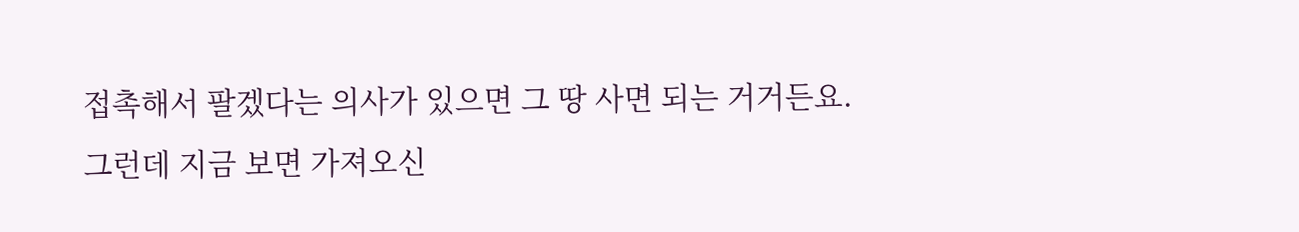접촉해서 팔겠다는 의사가 있으면 그 땅 사면 되는 거거든요.
그런데 지금 보면 가져오신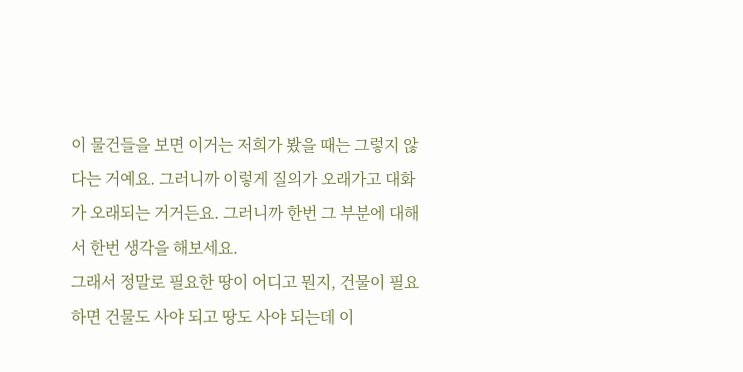이 물건들을 보면 이거는 저희가 봤을 때는 그렇지 않다는 거예요. 그러니까 이렇게 질의가 오래가고 대화가 오래되는 거거든요. 그러니까 한번 그 부분에 대해서 한번 생각을 해보세요.
그래서 정말로 필요한 땅이 어디고 뭔지, 건물이 필요하면 건물도 사야 되고 땅도 사야 되는데 이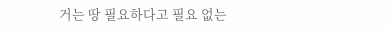거는 땅 필요하다고 필요 없는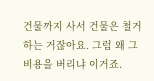건물까지 사서 건물은 철거하는 거잖아요. 그럼 왜 그 비용을 버리냐 이거죠.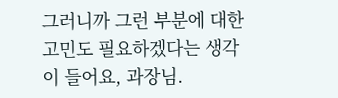그러니까 그런 부분에 대한 고민도 필요하겠다는 생각이 들어요, 과장님.